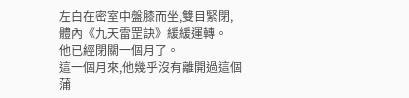左白在密室中盤膝而坐,雙目緊閉,體內《九天雷罡訣》緩緩運轉。
他已經閉關一個月了。
這一個月來,他幾乎沒有離開過這個蒲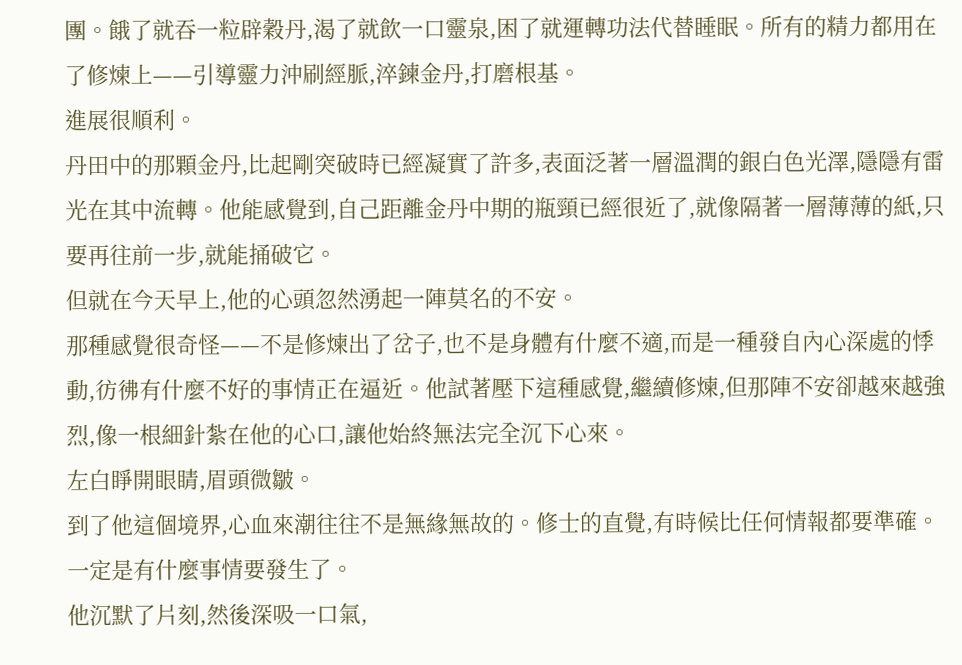團。餓了就吞一粒辟穀丹,渴了就飲一口靈泉,困了就運轉功法代替睡眠。所有的精力都用在了修煉上——引導靈力沖刷經脈,淬鍊金丹,打磨根基。
進展很順利。
丹田中的那顆金丹,比起剛突破時已經凝實了許多,表面泛著一層溫潤的銀白色光澤,隱隱有雷光在其中流轉。他能感覺到,自己距離金丹中期的瓶頸已經很近了,就像隔著一層薄薄的紙,只要再往前一步,就能捅破它。
但就在今天早上,他的心頭忽然湧起一陣莫名的不安。
那種感覺很奇怪——不是修煉出了岔子,也不是身體有什麼不適,而是一種發自內心深處的悸動,彷彿有什麼不好的事情正在逼近。他試著壓下這種感覺,繼續修煉,但那陣不安卻越來越強烈,像一根細針紮在他的心口,讓他始終無法完全沉下心來。
左白睜開眼睛,眉頭微皺。
到了他這個境界,心血來潮往往不是無緣無故的。修士的直覺,有時候比任何情報都要準確。一定是有什麼事情要發生了。
他沉默了片刻,然後深吸一口氣,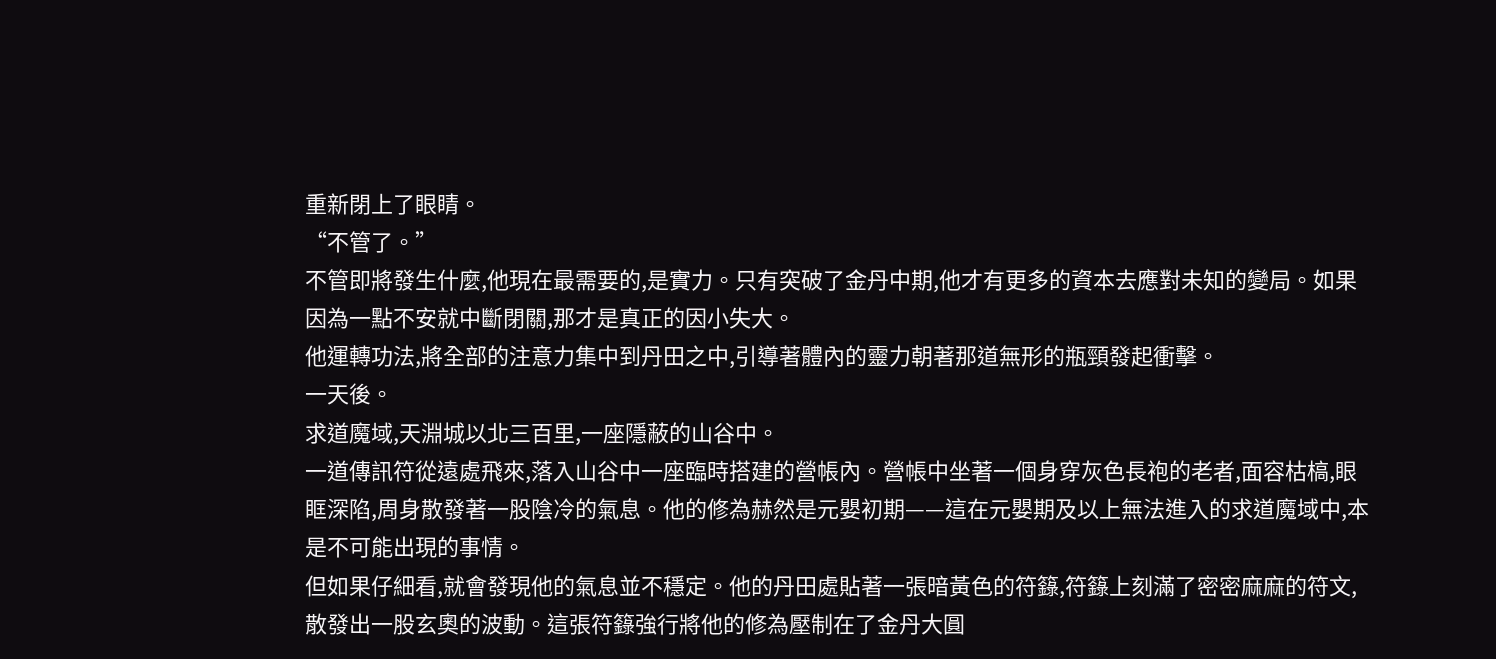重新閉上了眼睛。
“不管了。”
不管即將發生什麼,他現在最需要的,是實力。只有突破了金丹中期,他才有更多的資本去應對未知的變局。如果因為一點不安就中斷閉關,那才是真正的因小失大。
他運轉功法,將全部的注意力集中到丹田之中,引導著體內的靈力朝著那道無形的瓶頸發起衝擊。
一天後。
求道魔域,天淵城以北三百里,一座隱蔽的山谷中。
一道傳訊符從遠處飛來,落入山谷中一座臨時搭建的營帳內。營帳中坐著一個身穿灰色長袍的老者,面容枯槁,眼眶深陷,周身散發著一股陰冷的氣息。他的修為赫然是元嬰初期——這在元嬰期及以上無法進入的求道魔域中,本是不可能出現的事情。
但如果仔細看,就會發現他的氣息並不穩定。他的丹田處貼著一張暗黃色的符籙,符籙上刻滿了密密麻麻的符文,散發出一股玄奧的波動。這張符籙強行將他的修為壓制在了金丹大圓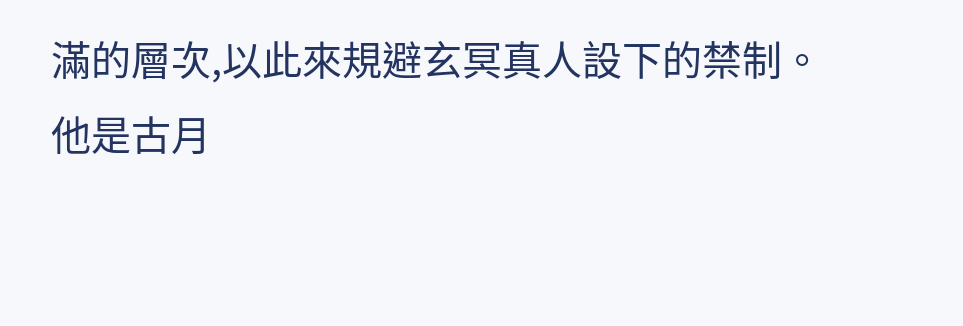滿的層次,以此來規避玄冥真人設下的禁制。
他是古月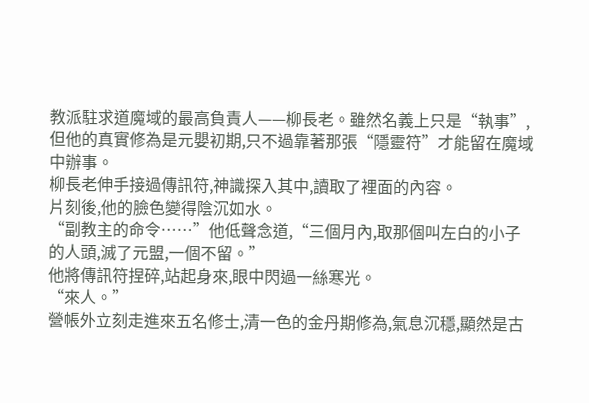教派駐求道魔域的最高負責人——柳長老。雖然名義上只是“執事”,但他的真實修為是元嬰初期,只不過靠著那張“隱靈符”才能留在魔域中辦事。
柳長老伸手接過傳訊符,神識探入其中,讀取了裡面的內容。
片刻後,他的臉色變得陰沉如水。
“副教主的命令……”他低聲念道,“三個月內,取那個叫左白的小子的人頭,滅了元盟,一個不留。”
他將傳訊符捏碎,站起身來,眼中閃過一絲寒光。
“來人。”
營帳外立刻走進來五名修士,清一色的金丹期修為,氣息沉穩,顯然是古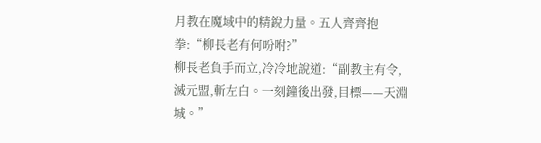月教在魔域中的精銳力量。五人齊齊抱拳:“柳長老有何吩咐?”
柳長老負手而立,冷冷地說道:“副教主有令,滅元盟,斬左白。一刻鐘後出發,目標——天淵城。”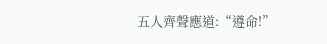五人齊聲應道:“遵命!”